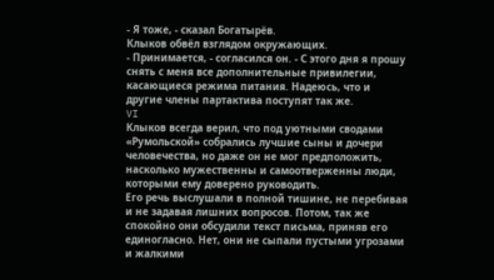- Я тоже, - сказал Богатырёв.
Клыков обвёл взглядом окружающих.
- Принимается, - согласился он. - С этого дня я прошу снять с меня все дополнительные привилегии, касающиеся режима питания. Надеюсь, что и другие члены партактива поступят так же.
VI
Клыков всегда верил, что под уютными сводами «Румольской» собрались лучшие сыны и дочери человечества, но даже он не мог предположить, насколько мужественны и самоотверженны люди, которыми ему доверено руководить.
Его речь выслушали в полной тишине, не перебивая и не задавая лишних вопросов. Потом, так же спокойно они обсудили текст письма, приняв его единогласно. Нет, они не сыпали пустыми угрозами и жалкими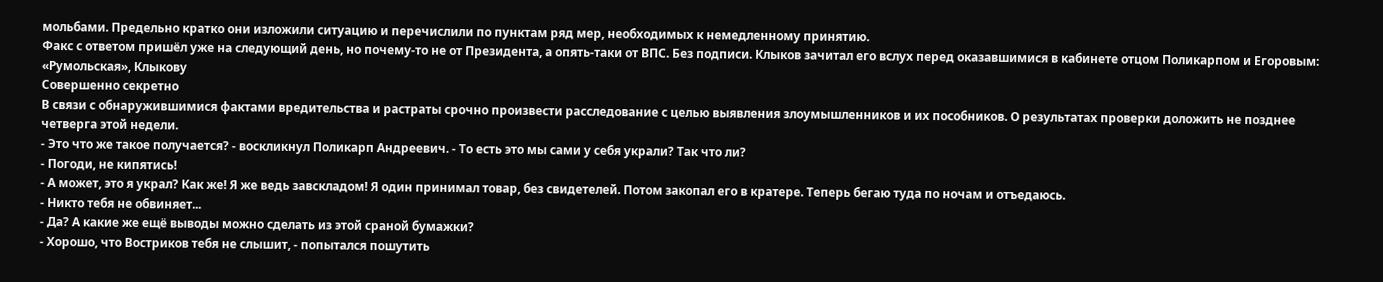мольбами. Предельно кратко они изложили ситуацию и перечислили по пунктам ряд мер, необходимых к немедленному принятию.
Факс с ответом пришёл уже на следующий день, но почему-то не от Президента, а опять-таки от ВПС. Без подписи. Клыков зачитал его вслух перед оказавшимися в кабинете отцом Поликарпом и Егоровым:
«Румольская», Клыкову
Совершенно секретно
В связи с обнаружившимися фактами вредительства и растраты срочно произвести расследование с целью выявления злоумышленников и их пособников. О результатах проверки доложить не позднее четверга этой недели.
- Это что же такое получается? - воскликнул Поликарп Андреевич. - То есть это мы сами у себя украли? Так что ли?
- Погоди, не кипятись!
- А может, это я украл? Как же! Я же ведь завскладом! Я один принимал товар, без свидетелей. Потом закопал его в кратере. Теперь бегаю туда по ночам и отъедаюсь.
- Никто тебя не обвиняет...
- Да? А какие же ещё выводы можно сделать из этой сраной бумажки?
- Хорошо, что Востриков тебя не слышит, - попытался пошутить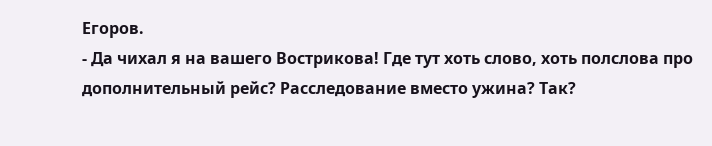Егоров.
- Да чихал я на вашего Вострикова! Где тут хоть слово, хоть полслова про дополнительный рейс? Расследование вместо ужина? Так?